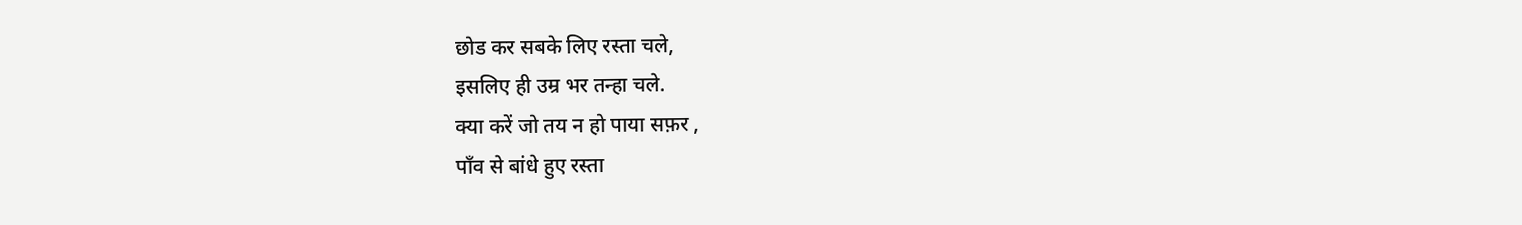छोड कर सबके लिए रस्ता चले,
इसलिए ही उम्र भर तन्हा चले.
क्या करें जो तय न हो पाया सफ़र ,
पाँव से बांधे हुए रस्ता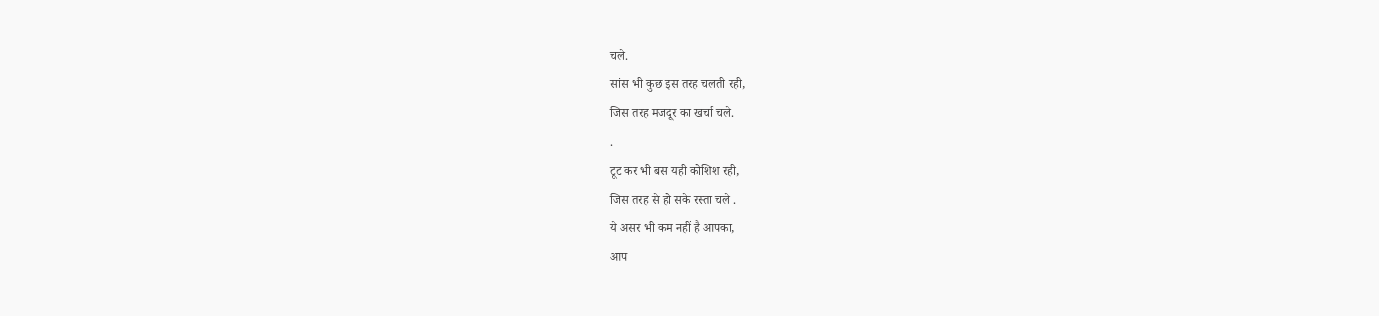चले.
सांस भी कुछ इस तरह चलती रही,
जिस तरह मजदूर का खर्चा चले.
.
टूट कर भी बस यही कोशिश रही,
जिस तरह से हो सके रस्ता चले .
ये असर भी कम नहीं है आपका,
आप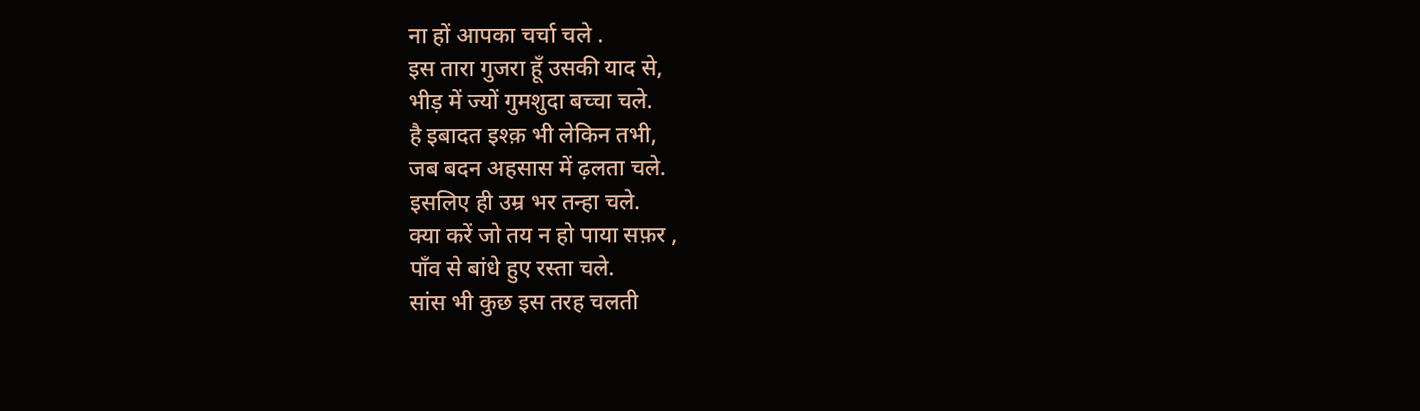ना हों आपका चर्चा चले .
इस तारा गुजरा हूँ उसकी याद से,
भीड़ में ज्यों गुमशुदा बच्चा चले.
है इबादत इश्क़ भी लेकिन तभी,
जब बदन अहसास में ढ़लता चले.
इसलिए ही उम्र भर तन्हा चले.
क्या करें जो तय न हो पाया सफ़र ,
पाँव से बांधे हुए रस्ता चले.
सांस भी कुछ इस तरह चलती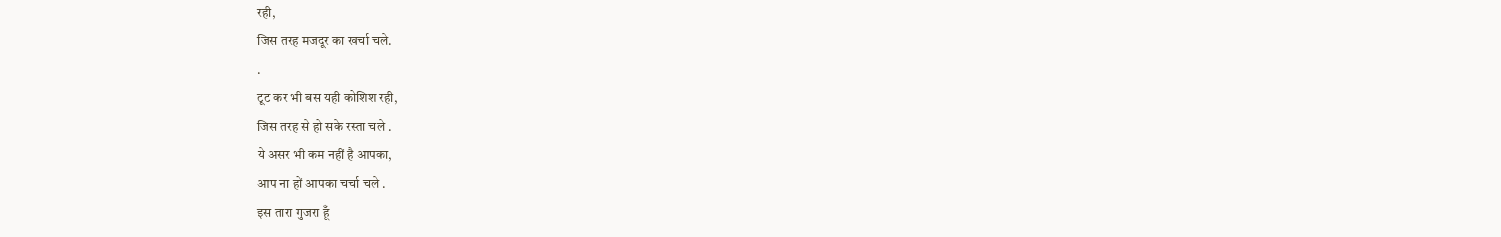रही,
जिस तरह मजदूर का खर्चा चले.
.
टूट कर भी बस यही कोशिश रही,
जिस तरह से हो सके रस्ता चले .
ये असर भी कम नहीं है आपका,
आप ना हों आपका चर्चा चले .
इस तारा गुजरा हूँ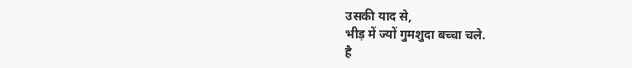उसकी याद से,
भीड़ में ज्यों गुमशुदा बच्चा चले.
है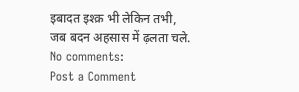इबादत इश्क़ भी लेकिन तभी,
जब बदन अहसास में ढ़लता चले.
No comments:
Post a Comment